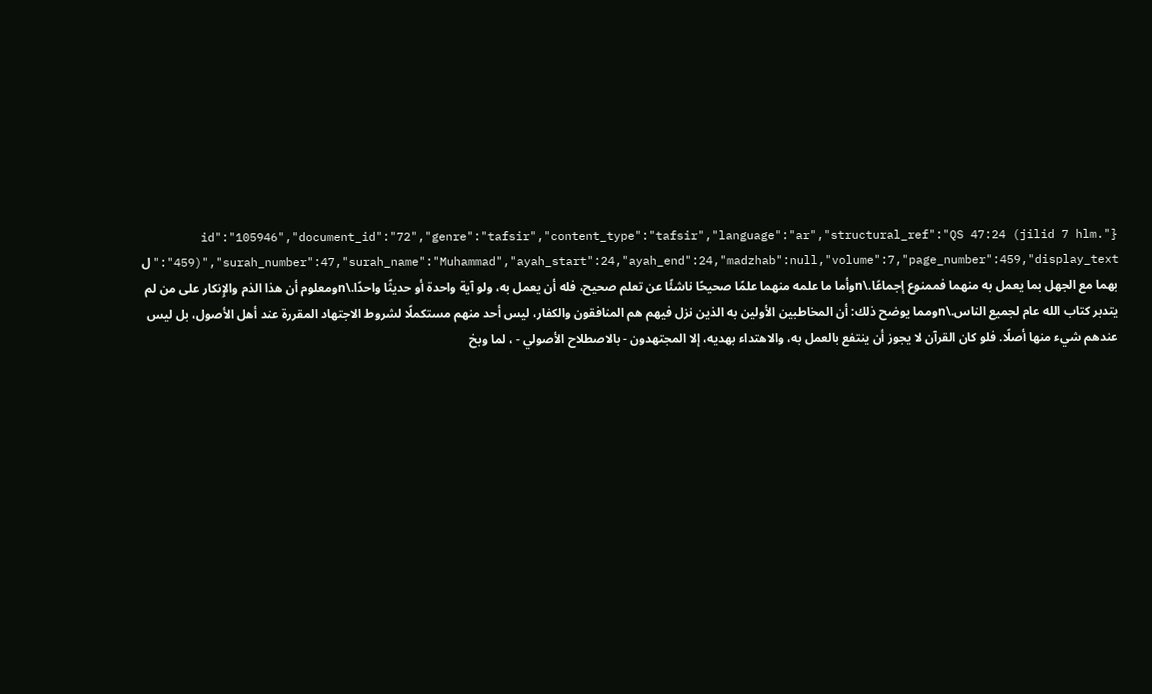{"id":"105946","document_id":"72","genre":"tafsir","content_type":"tafsir","language":"ar","structural_ref":"QS 47:24 (jilid 7 hlm. 459)","surah_number":47,"surah_name":"Muhammad","ayah_start":24,"ayah_end":24,"madzhab":null,"volume":7,"page_number":459,"display_text":"ل بهما مع الجهل بما يعمل به منهما فممنوع إجماعًا.\nوأما ما علمه منهما علمًا صحيحًا ناشئًا عن تعلم صحيح، فله أن يعمل به، ولو آية واحدة أو حديثًا واحدًا.\nومعلوم أن هذا الذم والإِنكار على من لم يتدبر كتاب الله عام لجميع الناس.\nومما يوضح ذلك: أن المخاطبين الأولين به الذين نزل فيهم هم المنافقون والكفار، ليس أحد منهم مستكملًا لشروط الاجتهاد المقررة عند أهل الأصول، بل ليس عندهم شيء منها أصلًا. فلو كان القرآن لا يجوز أن ينتفع بالعمل به، والاهتداء بهديه، إلا المجتهدون - بالاصطلاح الأصولي - ، لما وبخ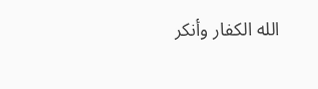الله الكفار وأنكر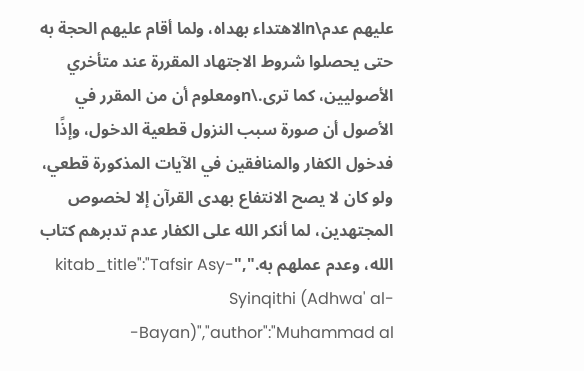عليهم عدم\nالاهتداء بهداه، ولما أقام عليهم الحجة به حتى يحصلوا شروط الاجتهاد المقررة عند متأخري الأصوليين، كما ترى.\nومعلوم أن من المقرر في الأصول أن صورة سبب النزول قطعية الدخول، وإذًا فدخول الكفار والمنافقين في الآيات المذكورة قطعي، ولو كان لا يصح الانتفاع بهدى القرآن إلا لخصوص المجتهدين، لما أنكر الله على الكفار عدم تدبرهم كتاب الله، وعدم عملهم به.","kitab_title":"Tafsir Asy-Syinqithi (Adhwa' al-Bayan)","author":"Muhammad al-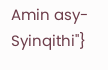Amin asy-Syinqithi"}